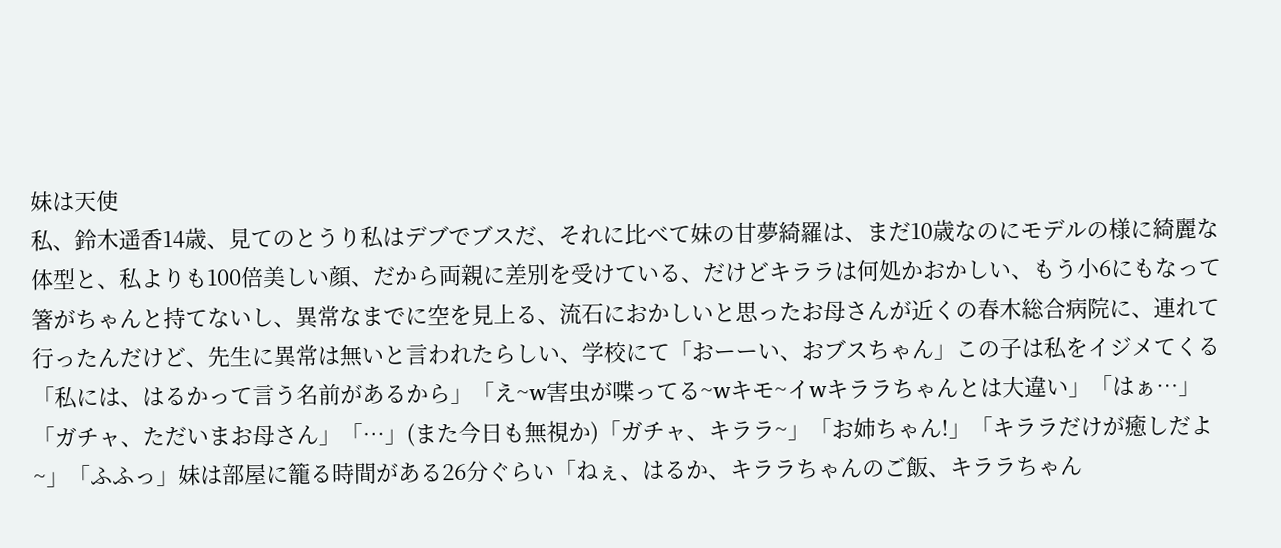妹は天使
私、鈴木遥香14歳、見てのとうり私はデブでブスだ、それに比べて妹の甘夢綺羅は、まだ10歳なのにモデルの様に綺麗な体型と、私よりも100倍美しい顔、だから両親に差別を受けている、だけどキララは何処かおかしい、もう小6にもなって箸がちゃんと持てないし、異常なまでに空を見上る、流石におかしいと思ったお母さんが近くの春木総合病院に、連れて行ったんだけど、先生に異常は無いと言われたらしい、学校にて「おーーい、おブスちゃん」この子は私をイジメてくる「私には、はるかって言う名前があるから」「え~w害虫が喋ってる~wキモ~イwキララちゃんとは大違い」「はぁ…」「ガチャ、ただいまお母さん」「…」(また今日も無視か)「ガチャ、キララ~」「お姉ちゃん!」「キララだけが癒しだよ~」「ふふっ」妹は部屋に籠る時間がある26分ぐらい「ねぇ、はるか、キララちゃんのご飯、キララちゃん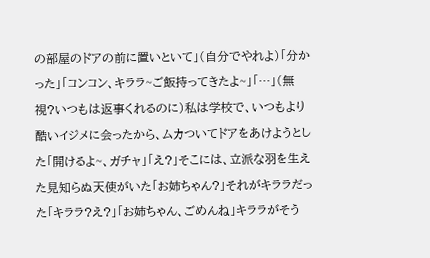の部屋のドアの前に置いといて」(自分でやれよ)「分かった」「コンコン、キララ~ご飯持ってきたよ~」「…」(無視?いつもは返事くれるのに)私は学校で、いつもより酷いイジメに会ったから、ムカついてドアをあけようとした「開けるよ~、ガチャ」「え?」そこには、立派な羽を生えた見知らぬ天使がいた「お姉ちゃん?」それがキララだった「キララ?え?」「お姉ちゃん、ごめんね」キララがそう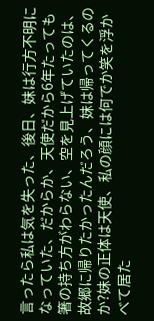言ったら私は気を失った、後日、妹は行方不明になっていた、だからか、天使だから6年たっても箸の持ち方がわらない、空を見上げていたのは、故郷に帰りたかったんだろう、妹は帰ってくるのか?妹の正体は天使、私の顔には何でか笑を浮かべて居た